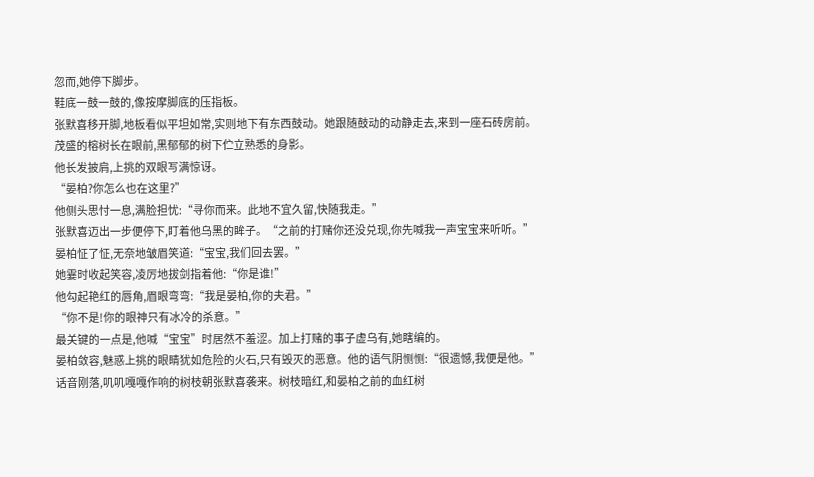忽而,她停下脚步。
鞋底一鼓一鼓的,像按摩脚底的压指板。
张默喜移开脚,地板看似平坦如常,实则地下有东西鼓动。她跟随鼓动的动静走去,来到一座石砖房前。
茂盛的榕树长在眼前,黑郁郁的树下伫立熟悉的身影。
他长发披肩,上挑的双眼写满惊讶。
“晏柏?你怎么也在这里?”
他侧头思忖一息,满脸担忧:“寻你而来。此地不宜久留,快随我走。”
张默喜迈出一步便停下,盯着他乌黑的眸子。“之前的打赌你还没兑现,你先喊我一声宝宝来听听。”
晏柏怔了怔,无奈地皱眉笑道:“宝宝,我们回去罢。”
她霎时收起笑容,凌厉地拔剑指着他:“你是谁!”
他勾起艳红的唇角,眉眼弯弯:“我是晏柏,你的夫君。”
“你不是!你的眼神只有冰冷的杀意。”
最关键的一点是,他喊“宝宝”时居然不羞涩。加上打赌的事子虚乌有,她瞎编的。
晏柏敛容,魅惑上挑的眼睛犹如危险的火石,只有毁灭的恶意。他的语气阴恻恻:“很遗憾,我便是他。”
话音刚落,叽叽嘎嘎作响的树枝朝张默喜袭来。树枝暗红,和晏柏之前的血红树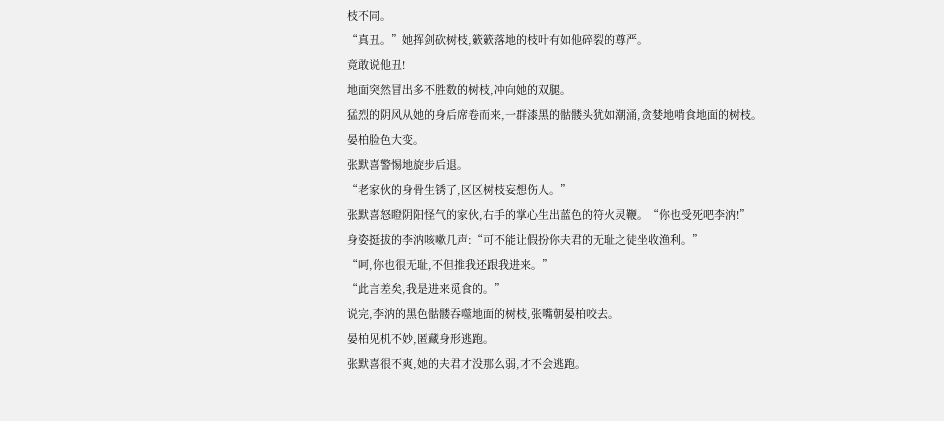枝不同。
“真丑。”她挥剑砍树枝,簌簌落地的枝叶有如他碎裂的尊严。
竟敢说他丑!
地面突然冒出多不胜数的树枝,冲向她的双腿。
猛烈的阴风从她的身后席卷而来,一群漆黑的骷髅头犹如潮涌,贪婪地啃食地面的树枝。
晏柏脸色大变。
张默喜警惕地旋步后退。
“老家伙的身骨生锈了,区区树枝妄想伤人。”
张默喜怒瞪阴阳怪气的家伙,右手的掌心生出蓝色的符火灵鞭。“你也受死吧李汭!”
身姿挺拔的李汭咳嗽几声:“可不能让假扮你夫君的无耻之徒坐收渔利。”
“呵,你也很无耻,不但推我还跟我进来。”
“此言差矣,我是进来觅食的。”
说完,李汭的黑色骷髅吞噬地面的树枝,张嘴朝晏柏咬去。
晏柏见机不妙,匿藏身形逃跑。
张默喜很不爽,她的夫君才没那么弱,才不会逃跑。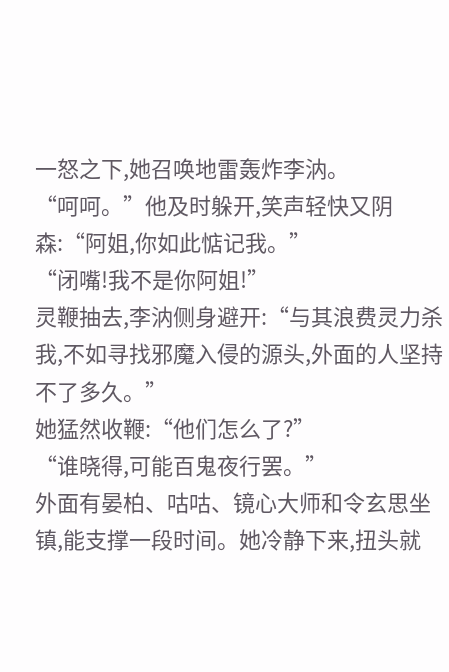一怒之下,她召唤地雷轰炸李汭。
“呵呵。”他及时躲开,笑声轻快又阴森:“阿姐,你如此惦记我。”
“闭嘴!我不是你阿姐!”
灵鞭抽去,李汭侧身避开:“与其浪费灵力杀我,不如寻找邪魔入侵的源头,外面的人坚持不了多久。”
她猛然收鞭:“他们怎么了?”
“谁晓得,可能百鬼夜行罢。”
外面有晏柏、咕咕、镜心大师和令玄思坐镇,能支撑一段时间。她冷静下来,扭头就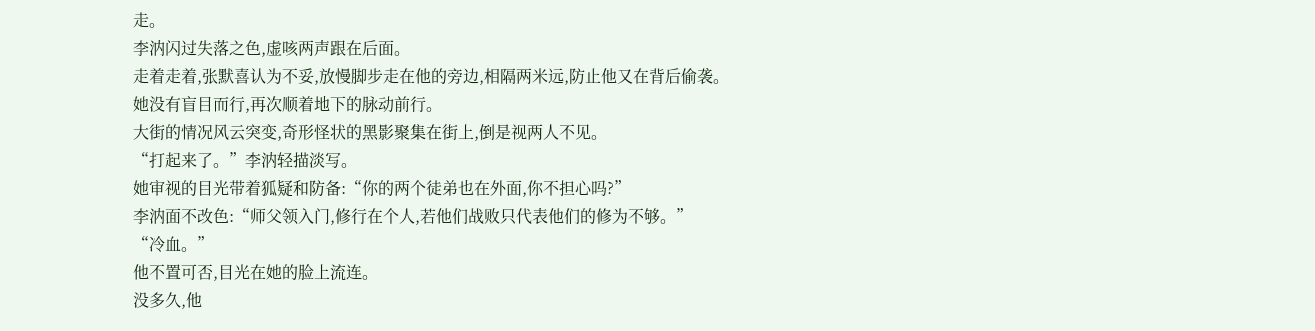走。
李汭闪过失落之色,虚咳两声跟在后面。
走着走着,张默喜认为不妥,放慢脚步走在他的旁边,相隔两米远,防止他又在背后偷袭。
她没有盲目而行,再次顺着地下的脉动前行。
大街的情况风云突变,奇形怪状的黑影聚集在街上,倒是视两人不见。
“打起来了。”李汭轻描淡写。
她审视的目光带着狐疑和防备:“你的两个徒弟也在外面,你不担心吗?”
李汭面不改色:“师父领入门,修行在个人,若他们战败只代表他们的修为不够。”
“冷血。”
他不置可否,目光在她的脸上流连。
没多久,他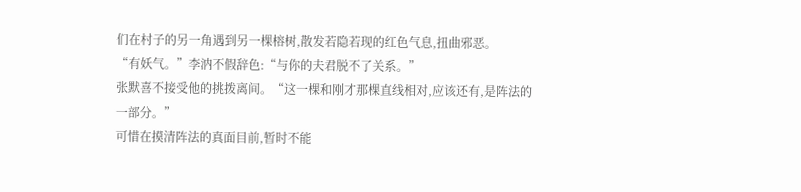们在村子的另一角遇到另一棵榕树,散发若隐若现的红色气息,扭曲邪恶。
“有妖气。”李汭不假辞色:“与你的夫君脱不了关系。”
张默喜不接受他的挑拨离间。“这一棵和刚才那棵直线相对,应该还有,是阵法的一部分。”
可惜在摸清阵法的真面目前,暂时不能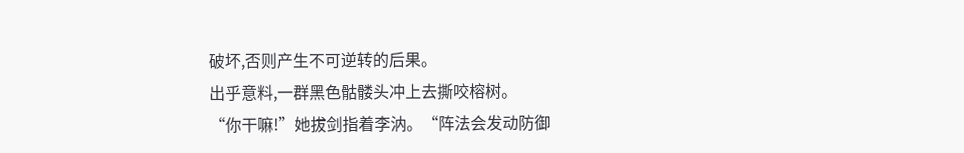破坏,否则产生不可逆转的后果。
出乎意料,一群黑色骷髅头冲上去撕咬榕树。
“你干嘛!”她拔剑指着李汭。“阵法会发动防御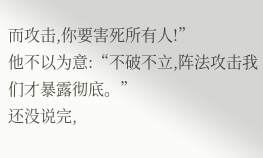而攻击,你要害死所有人!”
他不以为意:“不破不立,阵法攻击我们才暴露彻底。”
还没说完,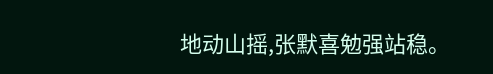地动山摇,张默喜勉强站稳。